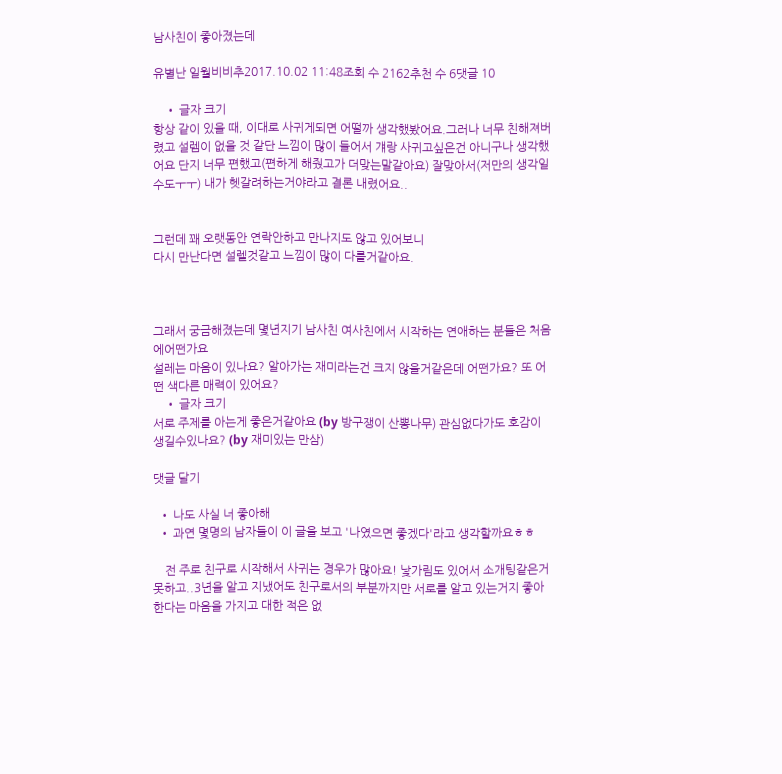남사친이 좋아졌는데

유별난 일월비비추2017.10.02 11:48조회 수 2162추천 수 6댓글 10

    • 글자 크기
항상 같이 있을 때, 이대로 사귀게되면 어떨까 생각했봤어요.그러나 너무 친해져버렸고 설렘이 없을 것 같단 느낌이 많이 들어서 걔랑 사귀고싶은건 아니구나 생각했어요 단지 너무 편했고(편하게 해줬고가 더맞는말같아요) 잘맞아서(저만의 생각일수도ㅜㅜ) 내가 헷갈려하는거야라고 결론 내렸어요..


그런데 꽤 오랫동안 연락안하고 만나지도 않고 있어보니
다시 만난다면 설렐것같고 느낌이 많이 다를거같아요.



그래서 궁금해졌는데 몇년지기 남사친 여사친에서 시작하는 연애하는 분들은 처음에어떤가요
설레는 마음이 있나요? 알아가는 재미라는건 크지 않을거같은데 어떤가요? 또 어떤 색다른 매력이 있어요?
    • 글자 크기
서로 주제를 아는게 좋은거같아요 (by 방구쟁이 산뽕나무) 관심없다가도 호감이생길수있나요? (by 재미있는 만삼)

댓글 달기

  • 나도 사실 너 좋아해
  • 과연 몇명의 남자들이 이 글을 보고 '나였으면 좋겠다'라고 생각할까요ㅎㅎ

    전 주로 친구로 시작해서 사귀는 경우가 많아요! 낯가림도 있어서 소개팅같은거 못하고..3년을 알고 지냈어도 친구로서의 부분까지만 서로를 알고 있는거지 좋아한다는 마음을 가지고 대한 적은 없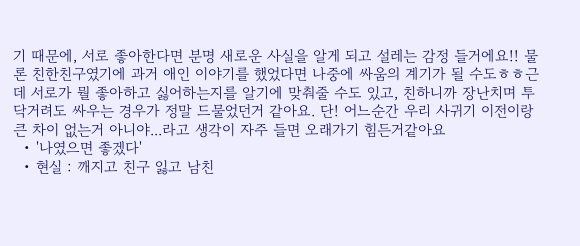기 때문에, 서로 좋아한다면 분명 새로운 사실을 알게 되고 설레는 감정 들거에요!! 물론 친한친구였기에 과거 애인 이야기를 했었다면 나중에 싸움의 계기가 될 수도ㅎㅎ근데 서로가 뭘 좋아하고 싫어하는지를 알기에 맞춰줄 수도 있고, 친하니까 장난치며 투닥거려도 싸우는 경우가 정말 드물었던거 같아요. 단! 어느순간 우리 사귀기 이전이랑 큰 차이 없는거 아니야...라고 생각이 자주 들면 오래가기 힘든거같아요
  • '나였으면 좋겠다'
  • 현실 : 깨지고 친구 잃고 남친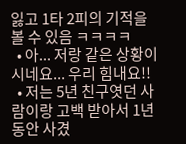잃고 1타 2피의 기적을 볼 수 있음 ㅋㅋㅋㅋ
  • 아... 저랑 같은 상황이시네요... 우리 힘내요!!
  • 저는 5년 친구엿던 사람이랑 고백 받아서 1년동안 사겼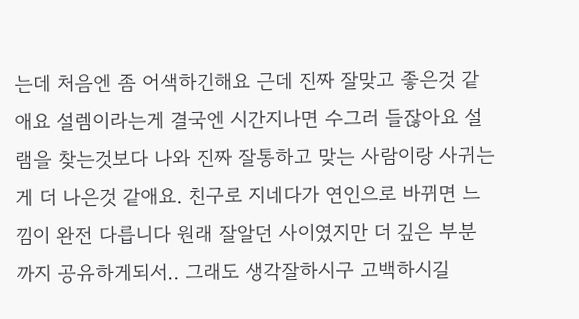는데 처음엔 좀 어색하긴해요 근데 진짜 잘맞고 좋은것 같애요 설렘이라는게 결국엔 시간지나면 수그러 들잖아요 설램을 찾는것보다 나와 진짜 잘통하고 맞는 사람이랑 사귀는게 더 나은것 같애요. 친구로 지네다가 연인으로 바뀌면 느낌이 완전 다릅니다 원래 잘알던 사이였지만 더 깊은 부분 까지 공유하게되서.. 그래도 생각잘하시구 고백하시길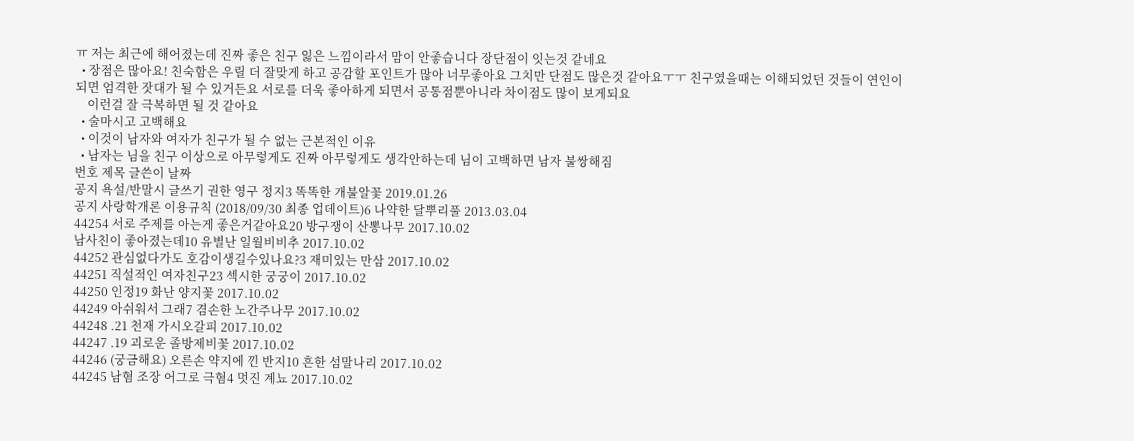ㅠ 저는 최근에 해어졌는데 진짜 좋은 친구 잃은 느낌이라서 맘이 안좋습니다 장단점이 잇는것 같네요
  • 장점은 많아요! 친숙함은 우릴 더 잘맞게 하고 공감할 포인트가 많아 너무좋아요 그치만 단점도 많은것 같아요ㅜㅜ 친구였을때는 이해되었던 것들이 연인이되면 엄격한 잣대가 될 수 있거든요 서로를 더욱 좋아하게 되면서 공통점뿐아니라 차이점도 많이 보게되요
    이런걸 잘 극복하면 될 것 같아요
  • 술마시고 고백해요
  • 이것이 남자와 여자가 친구가 될 수 없는 근본적인 이유
  • 남자는 님을 친구 이상으로 아무렇게도 진짜 아무렇게도 생각안하는데 님이 고백하면 남자 불쌍해짐
번호 제목 글쓴이 날짜
공지 욕설/반말시 글쓰기 권한 영구 정지3 똑똑한 개불알꽃 2019.01.26
공지 사랑학개론 이용규칙 (2018/09/30 최종 업데이트)6 나약한 달뿌리풀 2013.03.04
44254 서로 주제를 아는게 좋은거같아요20 방구쟁이 산뽕나무 2017.10.02
남사친이 좋아졌는데10 유별난 일월비비추 2017.10.02
44252 관심없다가도 호감이생길수있나요?3 재미있는 만삼 2017.10.02
44251 직설적인 여자친구23 섹시한 궁궁이 2017.10.02
44250 인정19 화난 양지꽃 2017.10.02
44249 아쉬워서 그래7 겸손한 노간주나무 2017.10.02
44248 .21 천재 가시오갈피 2017.10.02
44247 .19 괴로운 졸방제비꽃 2017.10.02
44246 (궁금해요) 오른손 약지에 낀 반지10 흔한 섬말나리 2017.10.02
44245 남혐 조장 어그로 극혐4 멋진 계뇨 2017.10.02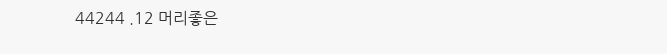44244 .12 머리좋은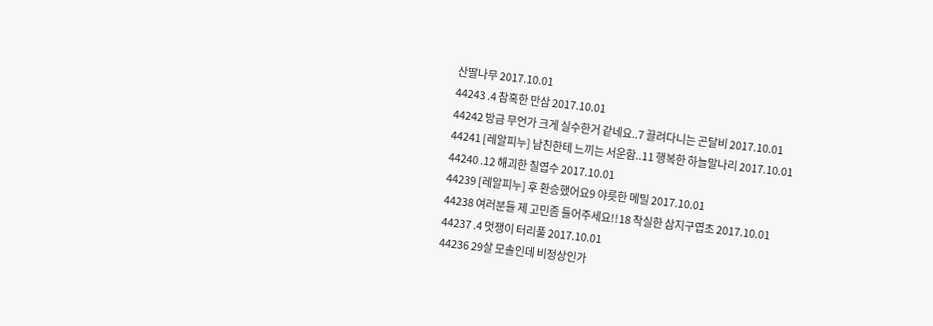산딸나무 2017.10.01
44243 .4 참혹한 만삼 2017.10.01
44242 방금 무언가 크게 실수한거 같네요..7 끌려다니는 곤달비 2017.10.01
44241 [레알피누] 남친한테 느끼는 서운함..11 행복한 하늘말나리 2017.10.01
44240 .12 해괴한 칠엽수 2017.10.01
44239 [레알피누] 후 환승했어요9 야릇한 메밀 2017.10.01
44238 여러분들 제 고민좀 들어주세요!!18 착실한 삼지구엽초 2017.10.01
44237 .4 멋쟁이 터리풀 2017.10.01
44236 29살 모솔인데 비정상인가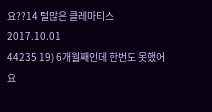요??14 털많은 클레마티스 2017.10.01
44235 19) 6개월째인데 한번도 못했어요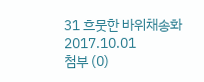31 흐뭇한 바위채송화 2017.10.01
첨부 (0)